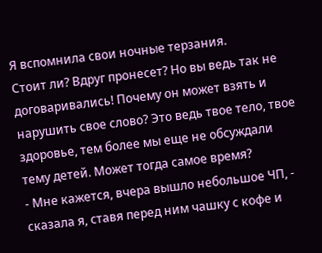Я вспомнила свои ночные терзания.
Стоит ли? Вдруг пронесет? Но вы ведь так не договаривались! Почему он может взять и нарушить свое слово? Это ведь твое тело, твое здоровье, тем более мы еще не обсуждали тему детей. Может тогда самое время?
- Мне кажется, вчера вышло небольшое ЧП, - сказала я, ставя перед ним чашку с кофе и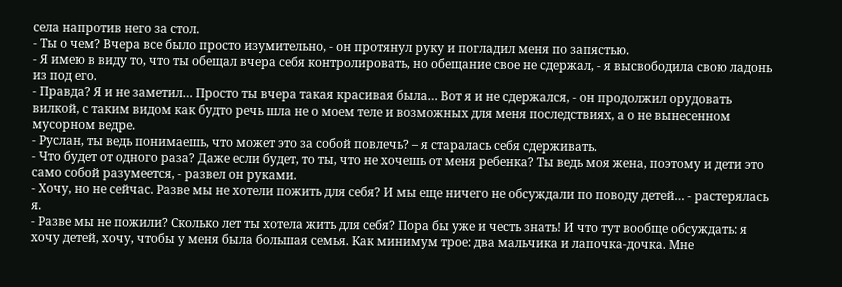села напротив него за стол.
- Ты о чем? Вчера все было просто изумительно, - он протянул руку и погладил меня по запястью.
- Я имею в виду то, что ты обещал вчера себя контролировать, но обещание свое не сдержал, - я высвободила свою ладонь из под его.
- Правда? Я и не заметил… Просто ты вчера такая красивая была… Вот я и не сдержался, - он продолжил орудовать вилкой, с таким видом как будто речь шла не о моем теле и возможных для меня последствиях, а о не вынесенном мусорном ведре.
- Руслан, ты ведь понимаешь, что может это за собой повлечь? – я старалась себя сдерживать.
- Что будет от одного раза? Даже если будет, то ты, что не хочешь от меня ребенка? Ты ведь моя жена, поэтому и дети это само собой разумеется, - развел он руками.
- Хочу, но не сейчас. Разве мы не хотели пожить для себя? И мы еще ничего не обсуждали по поводу детей… - растерялась я.
- Разве мы не пожили? Сколько лет ты хотела жить для себя? Пора бы уже и честь знать! И что тут вообще обсуждать: я хочу детей, хочу, чтобы у меня была большая семья. Как минимум трое: два мальчика и лапочка-дочка. Мне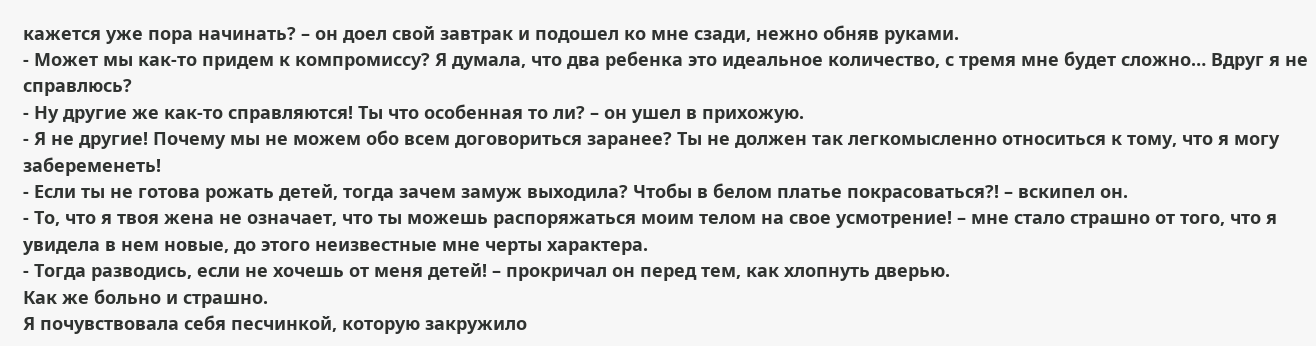кажется уже пора начинать? – он доел свой завтрак и подошел ко мне сзади, нежно обняв руками.
- Может мы как-то придем к компромиссу? Я думала, что два ребенка это идеальное количество, с тремя мне будет сложно… Вдруг я не справлюсь?
- Ну другие же как-то справляются! Ты что особенная то ли? – он ушел в прихожую.
- Я не другие! Почему мы не можем обо всем договориться заранее? Ты не должен так легкомысленно относиться к тому, что я могу забеременеть!
- Если ты не готова рожать детей, тогда зачем замуж выходила? Чтобы в белом платье покрасоваться?! – вскипел он.
- То, что я твоя жена не означает, что ты можешь распоряжаться моим телом на свое усмотрение! – мне стало страшно от того, что я увидела в нем новые, до этого неизвестные мне черты характера.
- Тогда разводись, если не хочешь от меня детей! – прокричал он перед тем, как хлопнуть дверью.
Как же больно и страшно.
Я почувствовала себя песчинкой, которую закружило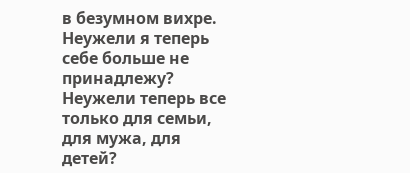в безумном вихре. Неужели я теперь себе больше не принадлежу? Неужели теперь все только для семьи, для мужа, для детей?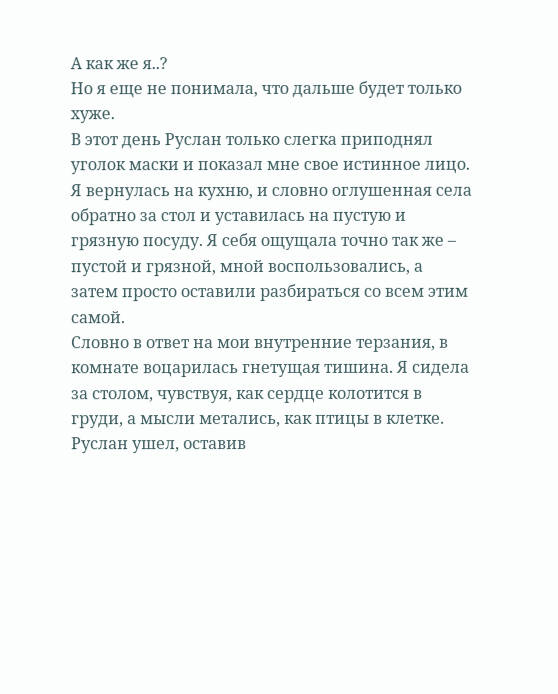А как же я..?
Но я еще не понимала, что дальше будет только хуже.
В этот день Руслан только слегка приподнял уголок маски и показал мне свое истинное лицо.
Я вернулась на кухню, и словно оглушенная села обратно за стол и уставилась на пустую и грязную посуду. Я себя ощущала точно так же – пустой и грязной, мной воспользовались, а затем просто оставили разбираться со всем этим самой.
Словно в ответ на мои внутренние терзания, в комнате воцарилась гнетущая тишина. Я сидела за столом, чувствуя, как сердце колотится в груди, а мысли метались, как птицы в клетке. Руслан ушел, оставив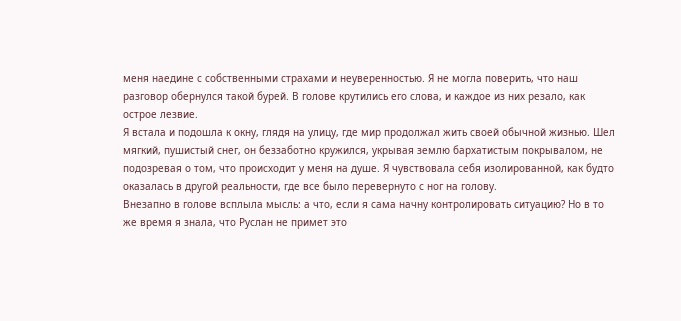меня наедине с собственными страхами и неуверенностью. Я не могла поверить, что наш разговор обернулся такой бурей. В голове крутились его слова, и каждое из них резало, как острое лезвие.
Я встала и подошла к окну, глядя на улицу, где мир продолжал жить своей обычной жизнью. Шел мягкий, пушистый снег, он беззаботно кружился, укрывая землю бархатистым покрывалом, не подозревая о том, что происходит у меня на душе. Я чувствовала себя изолированной, как будто оказалась в другой реальности, где все было перевернуто с ног на голову.
Внезапно в голове всплыла мысль: а что, если я сама начну контролировать ситуацию? Но в то же время я знала, что Руслан не примет это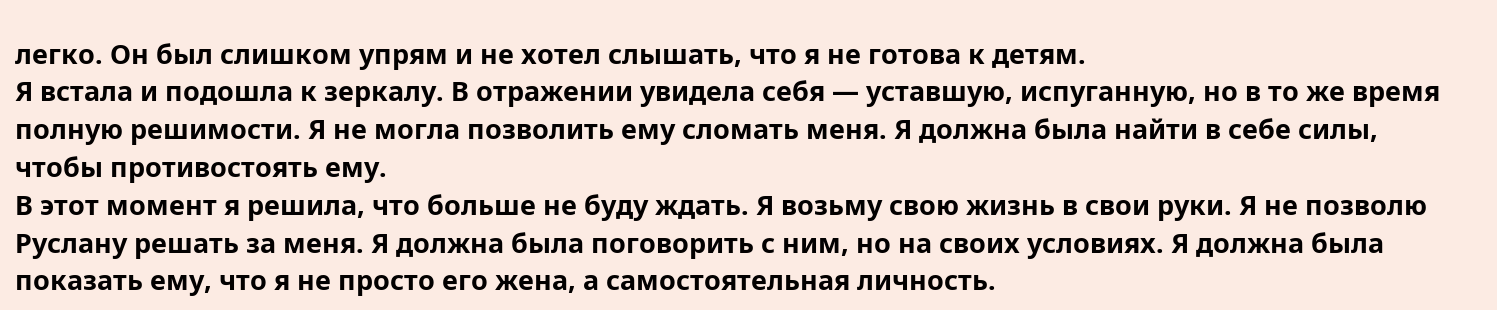легко. Он был слишком упрям и не хотел слышать, что я не готова к детям.
Я встала и подошла к зеркалу. В отражении увидела себя — уставшую, испуганную, но в то же время полную решимости. Я не могла позволить ему сломать меня. Я должна была найти в себе силы, чтобы противостоять ему.
В этот момент я решила, что больше не буду ждать. Я возьму свою жизнь в свои руки. Я не позволю Руслану решать за меня. Я должна была поговорить с ним, но на своих условиях. Я должна была показать ему, что я не просто его жена, а самостоятельная личность.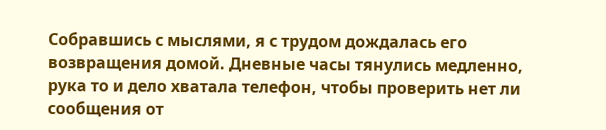Собравшись с мыслями, я с трудом дождалась его возвращения домой. Дневные часы тянулись медленно, рука то и дело хватала телефон, чтобы проверить нет ли сообщения от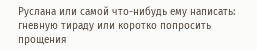Руслана или самой что-нибудь ему написать: гневную тираду или коротко попросить прощения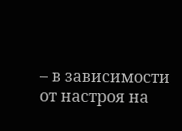– в зависимости от настроя на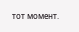тот момент.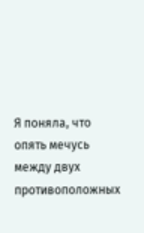Я поняла, что опять мечусь между двух противоположных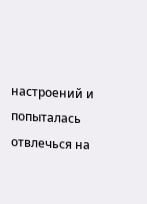настроений и попыталась отвлечься на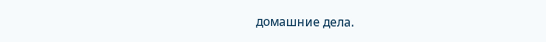домашние дела.